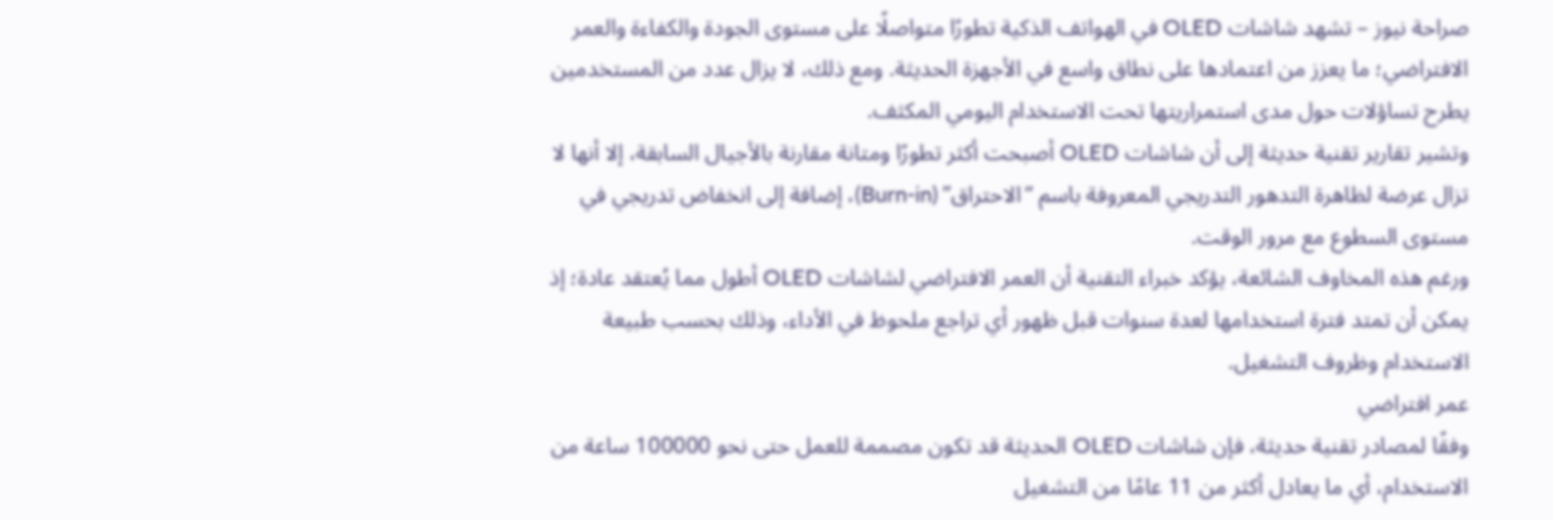صراحة نيوز – تشهد شاشات OLED في الهواتف الذكية تطورًا متواصلًا على مستوى الجودة والكفاءة والعمر الافتراضي؛ ما يعزز من اعتمادها على نطاق واسع في الأجهزة الحديثة. ومع ذلك، لا يزال عدد من المستخدمين يطرح تساؤلات حول مدى استمراريتها تحت الاستخدام اليومي المكثف.
وتشير تقارير تقنية حديثة إلى أن شاشات OLED أصبحت أكثر تطورًا ومتانة مقارنة بالأجيال السابقة، إلا أنها لا تزال عرضة لظاهرة التدهور التدريجي المعروفة باسم “الاحتراق” (Burn-in)، إضافة إلى انخفاض تدريجي في مستوى السطوع مع مرور الوقت.
ورغم هذه المخاوف الشائعة، يؤكد خبراء التقنية أن العمر الافتراضي لشاشات OLED أطول مما يُعتقد عادة؛ إذ يمكن أن تمتد فترة استخدامها لعدة سنوات قبل ظهور أي تراجع ملحوظ في الأداء، وذلك بحسب طبيعة الاستخدام وظروف التشغيل.
عمر افتراضي
وفقًا لمصادر تقنية حديثة، فإن شاشات OLED الحديثة قد تكون مصممة للعمل حتى نحو 100000 ساعة من الاستخدام، أي ما يعادل أكثر من 11 عامًا من التشغيل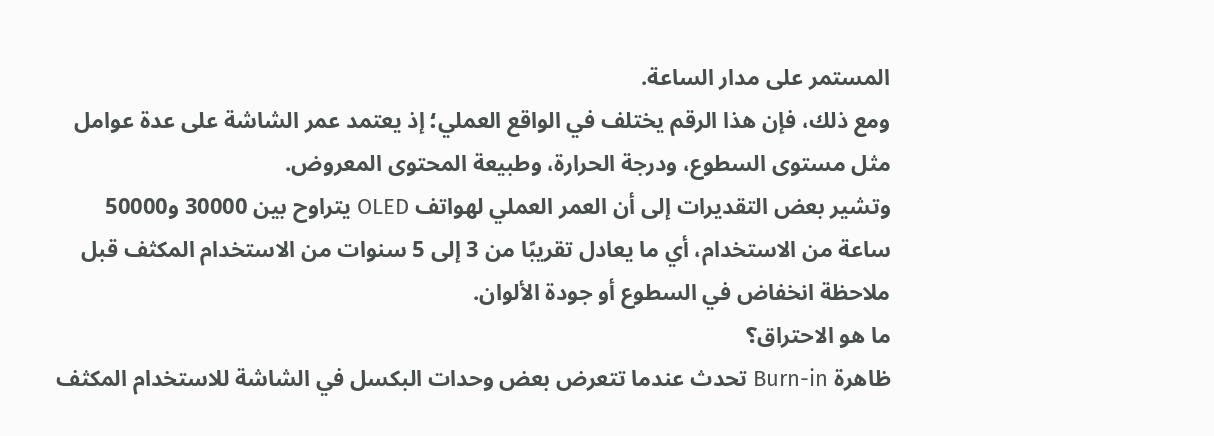المستمر على مدار الساعة.
ومع ذلك، فإن هذا الرقم يختلف في الواقع العملي؛ إذ يعتمد عمر الشاشة على عدة عوامل مثل مستوى السطوع، ودرجة الحرارة، وطبيعة المحتوى المعروض.
وتشير بعض التقديرات إلى أن العمر العملي لهواتف OLED يتراوح بين 30000 و50000 ساعة من الاستخدام، أي ما يعادل تقريبًا من 3 إلى 5 سنوات من الاستخدام المكثف قبل ملاحظة انخفاض في السطوع أو جودة الألوان.
ما هو الاحتراق؟
ظاهرة Burn-in تحدث عندما تتعرض بعض وحدات البكسل في الشاشة للاستخدام المكثف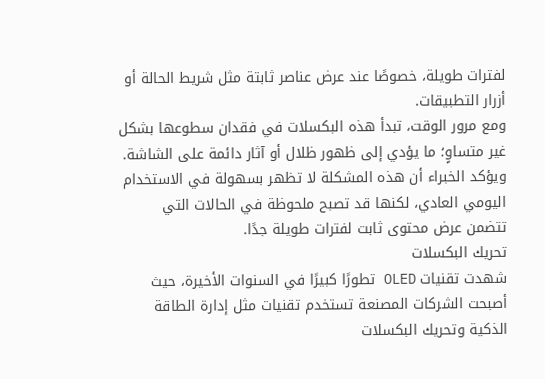لفترات طويلة، خصوصًا عند عرض عناصر ثابتة مثل شريط الحالة أو أزرار التطبيقات.
ومع مرور الوقت، تبدأ هذه البكسلات في فقدان سطوعها بشكل غير متساوٍ؛ ما يؤدي إلى ظهور ظلال أو آثار دائمة على الشاشة.
ويؤكد الخبراء أن هذه المشكلة لا تظهر بسهولة في الاستخدام اليومي العادي، لكنها قد تصبح ملحوظة في الحالات التي تتضمن عرض محتوى ثابت لفترات طويلة جدًا.
تحريك البكسلات
شهدت تقنيات OLED تطورًا كبيرًا في السنوات الأخيرة، حيث أصبحت الشركات المصنعة تستخدم تقنيات مثل إدارة الطاقة الذكية وتحريك البكسلات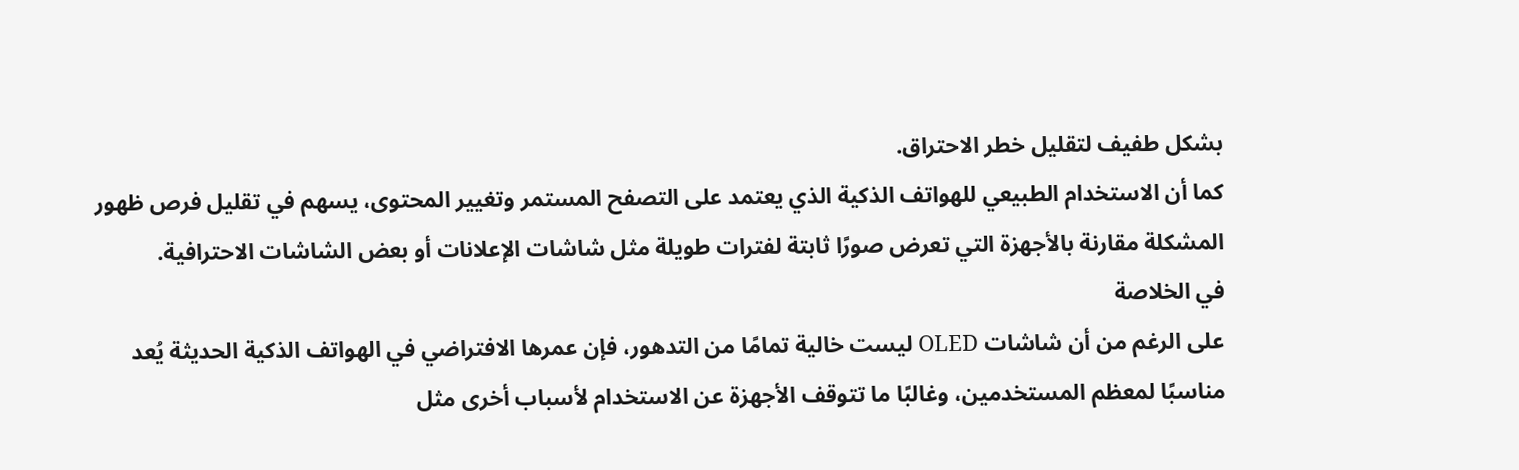بشكل طفيف لتقليل خطر الاحتراق.
كما أن الاستخدام الطبيعي للهواتف الذكية الذي يعتمد على التصفح المستمر وتغيير المحتوى، يسهم في تقليل فرص ظهور المشكلة مقارنة بالأجهزة التي تعرض صورًا ثابتة لفترات طويلة مثل شاشات الإعلانات أو بعض الشاشات الاحترافية.
في الخلاصة
على الرغم من أن شاشات OLED ليست خالية تمامًا من التدهور، فإن عمرها الافتراضي في الهواتف الذكية الحديثة يُعد مناسبًا لمعظم المستخدمين، وغالبًا ما تتوقف الأجهزة عن الاستخدام لأسباب أخرى مثل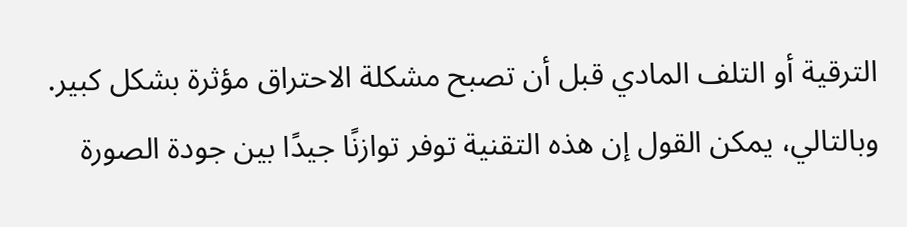الترقية أو التلف المادي قبل أن تصبح مشكلة الاحتراق مؤثرة بشكل كبير.
وبالتالي، يمكن القول إن هذه التقنية توفر توازنًا جيدًا بين جودة الصورة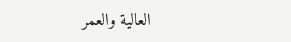العالية والعمر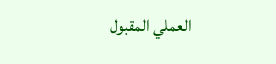العملي المقبول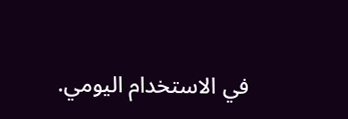في الاستخدام اليومي.